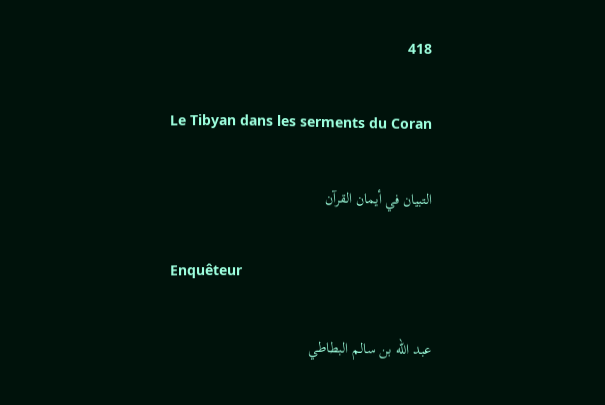418

Le Tibyan dans les serments du Coran

التبيان في أيمان القرآن

Enquêteur

عبد الله بن سالم البطاطي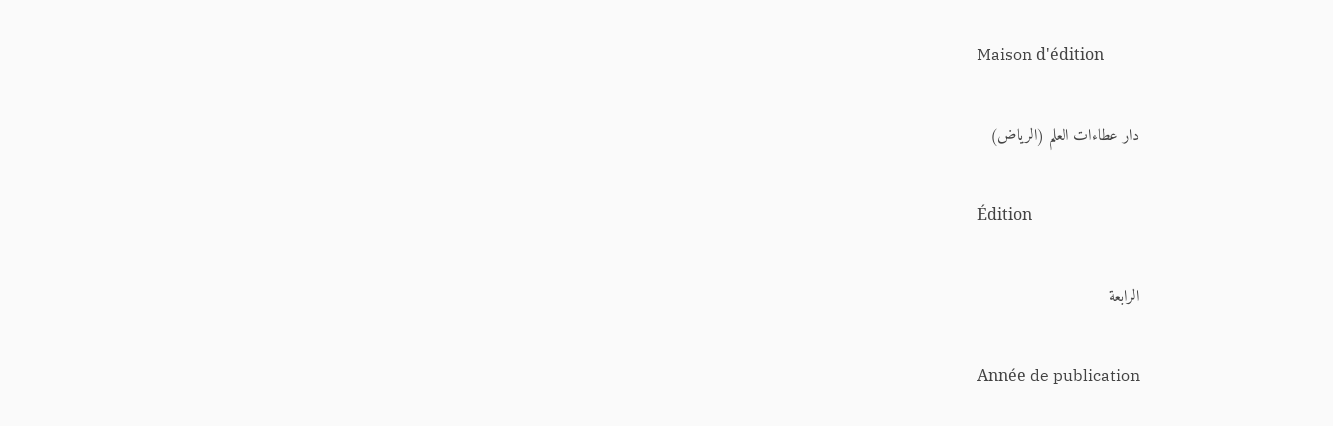Maison d'édition

دار عطاءات العلم (الرياض)

Édition

الرابعة

Année de publication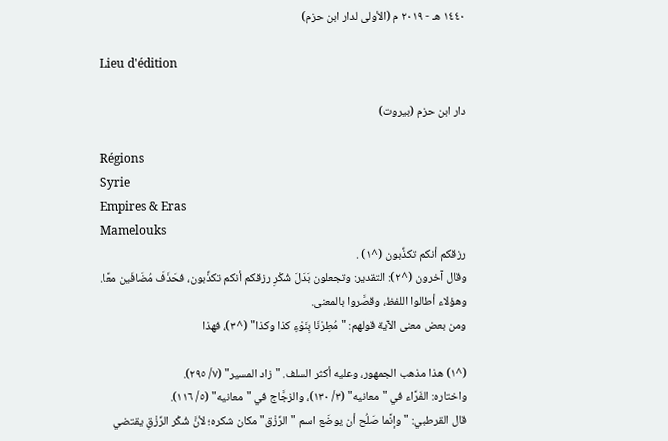١٤٤٠ هـ - ٢٠١٩ م (الأولى لدار ابن حزم)

Lieu d'édition

دار ابن حزم (بيروت)

Régions
Syrie
Empires & Eras
Mamelouks
رزقكم أنكم تكذِّبون (^١) .
وقال آخرون (^٢): التقدير: وتجعلون بَدَلَ شُكْرِ رزقكم أنكم تكذِّبون، فحَذَفَ مُضَافَين معًا.
وهؤلاء أطالوا اللفظ، وقصَّروا بالمعنى.
ومن بعض معنى الآية قولهم: "مُطِرْنَا بِنَوْءِ كذا وكذا" (^٣)، فهذا

(^١) هذا مذهب الجمهور، وعليه أكثر السلف. "زاد المسير" (٧/ ٢٩٥).
واختاره: الفَرَّاء في "معانيه" (٣/ ١٣٠)، والزجَّاج في "معانيه" (٥/ ١١٦).
قال القرطبي: "وإنَّما صَلُح أن يوضَع اسم "الرِّزْق" مكان شكره؛ لأنَّ شُكْر الرِّزْقِ يقتضي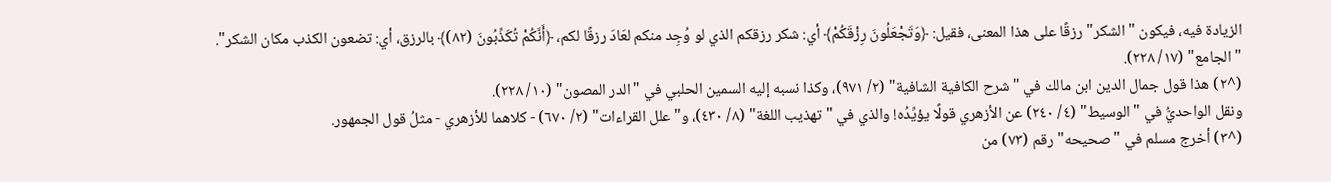الزيادة فيه، فيكون "الشكر" رزقًا على هذا المعنى، فقيل: ﴿وَتَجْعَلُونَ رِزْقَكُمْ﴾ أي: شكر رزقكم الذي لو وُجِد منكم لعَادَ رزقًا لكم، ﴿أَنَّكُمْ تُكَذِّبُونَ (٨٢)﴾ بالرزق، أي: تضعون الكذب مكان الشكر". "الجامع" (١٧/ ٢٢٨).
(^٢) هذا قول جمال الدين ابن مالك في "شرح الكافية الشافية" (٢/ ٩٧١)، وكذا نسبه إليه السمين الحلبي في "الدر المصون" (١٠/ ٢٢٨).
ونقل الواحديُّ في "الوسيط" (٤/ ٢٤٠) عن الأزهري قولًا يؤيِّدُه! والذي في "تهذيب اللغة" (٨/ ٤٣٠)، و"علل القراءات" (٢/ ٦٧٠) - كلاهما للأزهري - مثلُ قول الجمهور.
(^٣) أخرج مسلم في "صحيحه" رقم (٧٣) من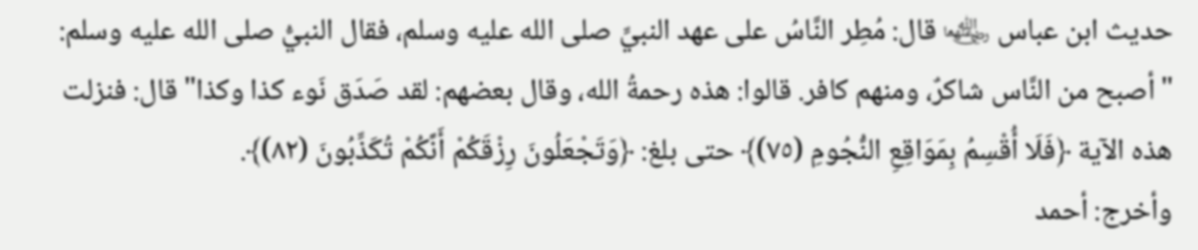حديث ابن عباس ﵄ قال: مُطِر النَّاسُ على عهد النبيِّ صلى الله عليه وسلم، فقال النبيُّ صلى الله عليه وسلم: "أصبح من النَّاس شاكرٌ، ومنهم كافر. قالوا: هذه رحمةُ الله، وقال بعضهم: لقد صَدَق نَوء كذا وكذا" قال: فنزلت هذه الآية ﴿فَلَا أُقْسِمُ بِمَوَاقِعِ النُّجُومِ (٧٥)﴾ حتى بلغ: ﴿وَتَجْعَلُونَ رِزْقَكُمْ أَنَّكُمْ تُكَذِّبُونَ (٨٢)﴾.
وأخرج: أحمد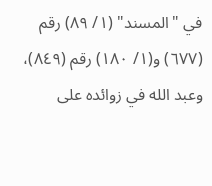في "المسند" (١/ ٨٩) رقم (٦٧٧) و(١/ ١٨٠) رقم (٨٤٩)، وعبد الله في زوائده على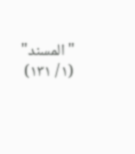"المسند" (١/ ١٣١)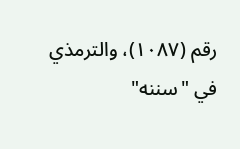رقم (١٠٨٧)، والترمذي في "سننه"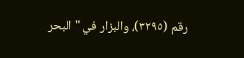رقم (٣٢٩٥)، والبزار في "البحر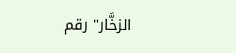الزخَّار" رقم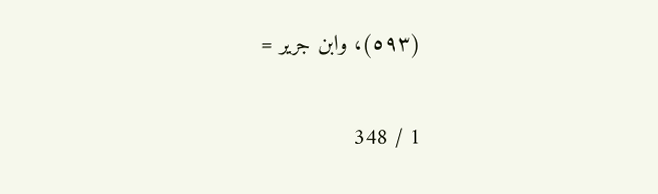(٥٩٣)، وابن جرير =

1 / 348